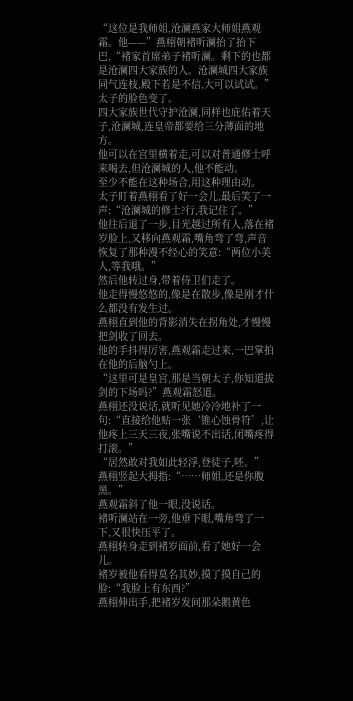“这位是我师姐,沧澜燕家大师姐燕观霜。他——”燕栩朝褚听澜抬了抬下巴,“褚家首席弟子褚听澜。剩下的也都是沧澜四大家族的人。沧澜城四大家族同气连枝,殿下若是不信,大可以试试。”
太子的脸色变了。
四大家族世代守护沧澜,同样也庇佑着天子,沧澜城,连皇帝都要给三分薄面的地方。
他可以在宫里横着走,可以对普通修士呼来喝去,但沧澜城的人,他不能动。
至少不能在这种场合,用这种理由动。
太子盯着燕栩看了好一会儿,最后笑了一声:“沧澜城的修士?行,我记住了。”
他往后退了一步,目光越过所有人,落在褚岁脸上,又移向燕观霜,嘴角弯了弯,声音恢复了那种漫不经心的笑意:“两位小美人,等我哦。”
然后他转过身,带着侍卫们走了。
他走得慢悠悠的,像是在散步,像是刚才什么都没有发生过。
燕栩直到他的背影消失在拐角处,才慢慢把剑收了回去。
他的手抖得厉害,燕观霜走过来,一巴掌拍在他的后脑勺上。
“这里可是皇宫,那是当朝太子,你知道拔剑的下场吗?”燕观霜怒道。
燕栩还没说话,就听见她冷冷地补了一句:“直接给他贴一张‘锥心蚀骨符’,让他疼上三天三夜,张嘴说不出话,闭嘴疼得打滚。”
“居然敢对我如此轻浮,登徒子,呸。”
燕栩竖起大拇指:“……师姐,还是你腹黑。”
燕观霜斜了他一眼,没说话。
褚听澜站在一旁,他垂下眼,嘴角弯了一下,又很快压平了。
燕栩转身走到褚岁面前,看了她好一会儿。
褚岁被他看得莫名其妙,摸了摸自己的脸:“我脸上有东西?”
燕栩伸出手,把褚岁发间那朵鹅黄色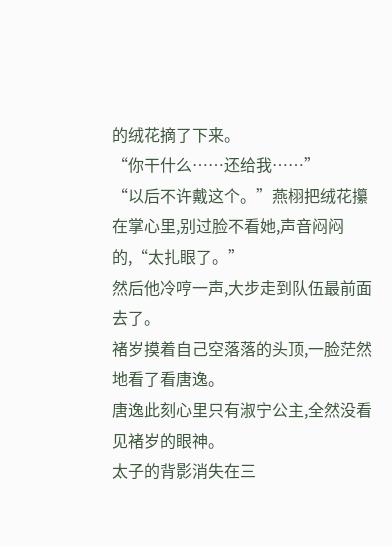的绒花摘了下来。
“你干什么……还给我……”
“以后不许戴这个。”燕栩把绒花攥在掌心里,别过脸不看她,声音闷闷的,“太扎眼了。”
然后他冷哼一声,大步走到队伍最前面去了。
褚岁摸着自己空落落的头顶,一脸茫然地看了看唐逸。
唐逸此刻心里只有淑宁公主,全然没看见褚岁的眼神。
太子的背影消失在三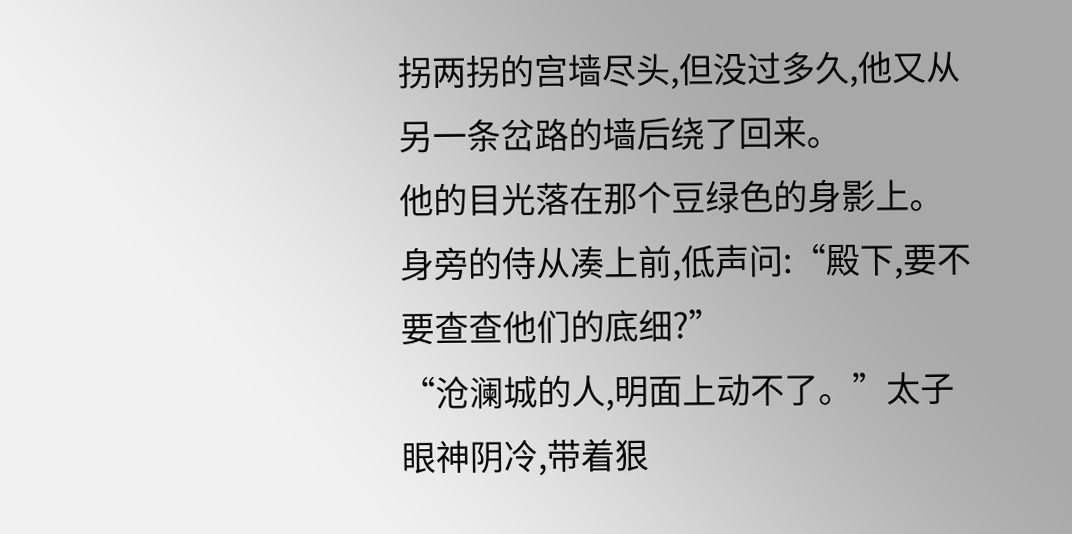拐两拐的宫墙尽头,但没过多久,他又从另一条岔路的墙后绕了回来。
他的目光落在那个豆绿色的身影上。
身旁的侍从凑上前,低声问:“殿下,要不要查查他们的底细?”
“沧澜城的人,明面上动不了。”太子眼神阴冷,带着狠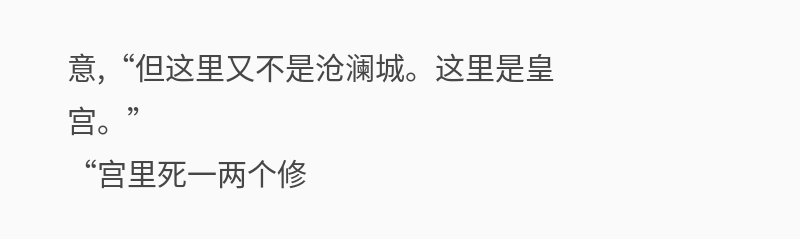意,“但这里又不是沧澜城。这里是皇宫。”
“宫里死一两个修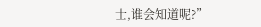士,谁会知道呢?”